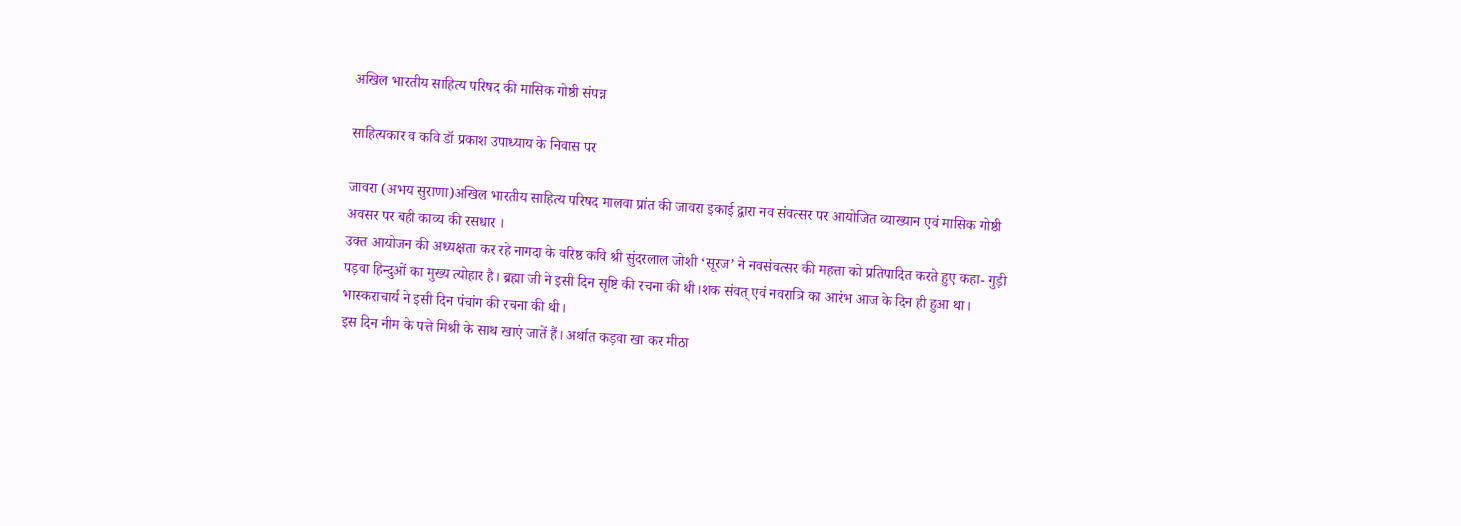अखिल भारतीय साहित्य परिषद की मासिक गोष्ठी संपन्न

साहित्यकार व कवि डॉ प्रकाश उपाध्याय के निवास पर

जावरा (अभय सुराणा)अखिल भारतीय साहित्य परिषद मालवा प्रांत की जावरा इकाई द्वारा नव संवत्सर पर आयोजित व्याख्यान एवं मासिक गोष्ठी अवसर पर बही काव्य की रसधार ।
उक्त आयोजन की अध्यक्षता कर रहे नागदा के वरिष्ठ कवि श्री सुंदरलाल जोशी ‘सूरज’ ने नवसंवत्सर की महत्ता को प्रतिपादित करते हुए कहा- गुड़ी पड़वा हिन्दुओं का मुख्य त्योहार है। ब्रह्मा जी ने इसी दिन सृष्टि की रचना की थी।शक संवत् एवं नवरात्रि का आरंभ आज के दिन ही हुआ था। भास्कराचार्य ने इसी दिन पंचांग की रचना की थी।
इस दिन नीम के पत्ते मिश्री के साथ खाएं जातें हैं। अर्थात कड़वा खा कर मीठा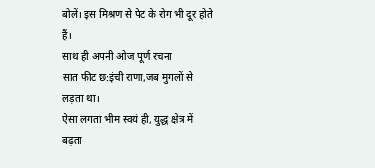बोलें। इस मिश्रण से पेट के रोग भी दूर होते हैं।
साथ ही अपनी ओज पूर्ण रचना
सात फीट छ:इंची राणा,जब मुगलों से लड़ता था।
ऐसा लगता भीम स्वयं ही, युद्ध क्षेत्र में बढ़ता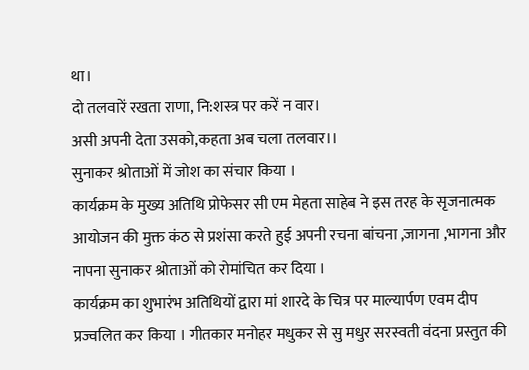था।
दो तलवारें रखता राणा, नि:शस्त्र पर करें न वार।
असी अपनी देता उसको,कहता अब चला तलवार।।
सुनाकर श्रोताओं में जोश का संचार किया ।
कार्यक्रम के मुख्य अतिथि प्रोफेसर सी एम मेहता साहेब ने इस तरह के सृजनात्मक आयोजन की मुक्त कंठ से प्रशंसा करते हुई अपनी रचना बांचना ,जागना ,भागना और नापना सुनाकर श्रोताओं को रोमांचित कर दिया ।
कार्यक्रम का शुभारंभ अतिथियों द्वारा मां शारदे के चित्र पर माल्यार्पण एवम दीप प्रज्वलित कर किया । गीतकार मनोहर मधुकर से सु मधुर सरस्वती वंदना प्रस्तुत की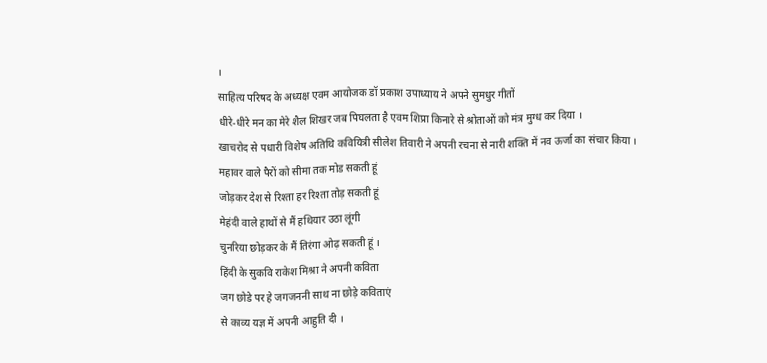।
साहित्य परिषद के अध्यक्ष एवम आयोजक डॉ प्रकाश उपाध्याय ने अपने सुमधुर गीतों
धीरे-धीरे मन का मेरे शैल शिखर जब पिघलता है एवम शिप्रा किनारे से श्रोताओं को मंत्र मुग्ध कर दिया ।
खाचरोद से पधारी विशेष अतिथि कवियित्री सीलेश तिवारी ने अपनी रचना से नारी शक्ति में नव ऊर्जा का संचार किया ।
महावर वाले पैरों को सीमा तक मोड सकती हूं
जोड़कर देश से रिश्ता हर रिश्ता तोड़ सकती हूं
मेहंदी वाले हाथों से मैं हथियार उठा लूंगी
चुनरिया छोड़कर के मैं तिरंगा ओढ़ सकती हूं ।
हिंदी के सुकवि राकेश मिश्रा ने अपनी कविता
जग छोडे पर हे जगजननी साथ ना छोड़े कविताएं
से काव्य यज्ञ में अपनी आहुति दी ।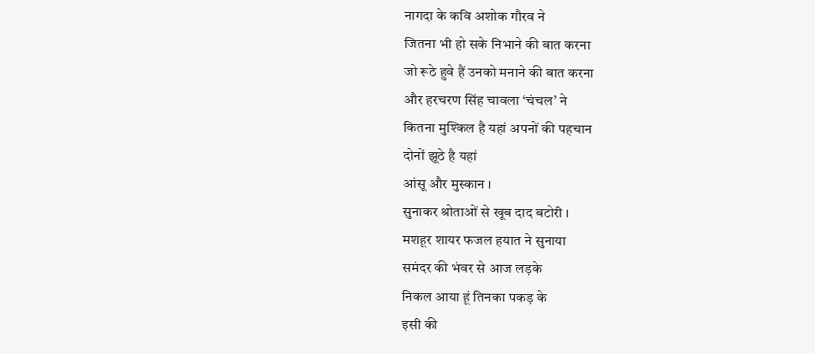नागदा के कवि अशोक गौरव ने
जितना भी हो सके निभाने की बात करना
जो रूठे हुवे हैं उनको मनाने की बात करना
और हरचरण सिंह चावला ‘चंचल’ ने
कितना मुश्किल है यहां अपनों की पहचान
दोनों झूठे है यहां
आंसू और मुस्कान ।
सुनाकर श्रोताओं से खूब दाद बटोरी ।
मशहूर शायर फजल हयात ने सुनाया
समंदर की भंवर से आज लड़के
निकल आया हूं तिनका पकड़ के
इसी की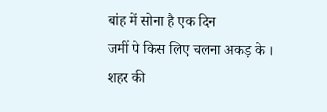बांह में सोना है एक दिन
जमीं पे किस लिए चलना अकड़ के ।
शहर की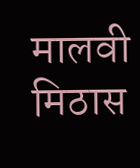मालवी मिठास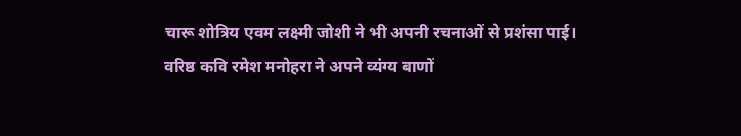चारू शोत्रिय एवम लक्ष्मी जोशी ने भी अपनी रचनाओं से प्रशंसा पाई।
वरिष्ठ कवि रमेश मनोहरा ने अपने व्यंग्य बाणों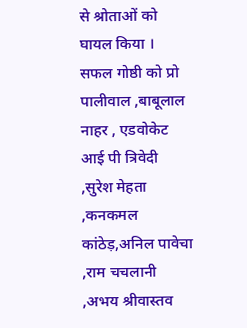से श्रोताओं को घायल किया ।
सफल गोष्ठी को प्रो पालीवाल ,बाबूलाल नाहर , एडवोकेट आई पी त्रिवेदी ,सुरेश मेहता ,कनकमल कांठेड़,अनिल पावेचा ,राम चचलानी ,अभय श्रीवास्तव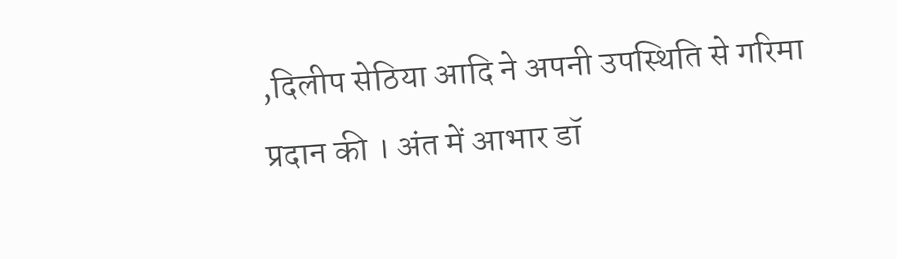,दिलीप सेठिया आदि ने अपनी उपस्थिति से गरिमा प्रदान की । अंत में आभार डॉ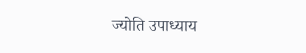ज्योति उपाध्याय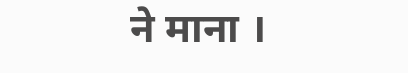ने माना ।